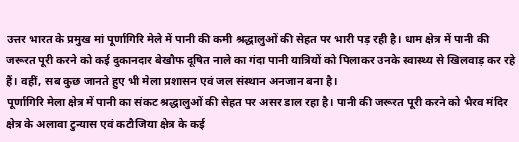उत्तर भारत के प्रमुख मां पूर्णागिरि मेले में पानी की कमी श्रद्धालुओं की सेहत पर भारी पड़ रही है। धाम क्षेत्र में पानी की जरूरत पूरी करने को कई दुकानदार बेखौफ दूषित नाले का गंदा पानी यात्रियों को पिलाकर उनके स्वास्थ्य से खिलवाड़ कर रहे हैं। वहीं, सब कुछ जानते हुए भी मेला प्रशासन एवं जल संस्थान अनजान बना है।
पूर्णागिरि मेला क्षेत्र में पानी का संकट श्रद्धालुओं की सेहत पर असर डाल रहा है। पानी की जरूरत पूरी करने को भैरव मंदिर क्षेत्र के अलावा टुन्यास एवं कटौजिया क्षेत्र के कई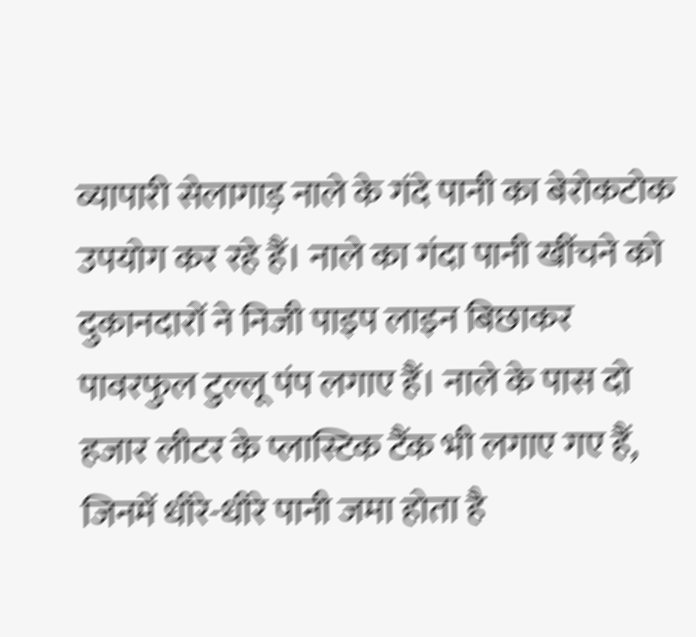व्यापारी सेलागाड़ नाले के गंदे पानी का बेरोकटोक उपयोग कर रहे हैं। नाले का गंदा पानी खींचने को दुकानदारों ने निजी पाइप लाइन बिछाकर पावरफुल टुल्लू पंप लगाए हैं। नाले के पास दो हजार लीटर के प्लास्टिक टैंक भी लगाए गए हैं, जिनमें धीरे-धीरे पानी जमा होता है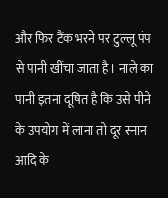और फिर टैंक भरने पर टुल्लू पंप से पानी खींचा जाता है। नाले का पानी इतना दूषित है कि उसे पीने के उपयोग में लाना तो दूर स्नान आदि के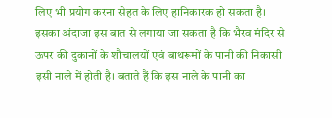लिए भी प्रयोग करना सेहत के लिए हानिकारक हो सकता है। इसका अंदाजा इस बात से लगाया जा सकता है कि भैरव मंदिर से ऊपर की दुकानों के शौचालयों एवं बाथरूमों के पानी की निकासी इसी नाले में होती है। बताते हैं कि इस नाले के पानी का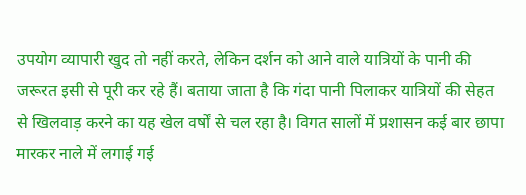उपयोग व्यापारी खुद तो नहीं करते, लेकिन दर्शन को आने वाले यात्रियों के पानी की जरूरत इसी से पूरी कर रहे हैं। बताया जाता है कि गंदा पानी पिलाकर यात्रियों की सेहत से खिलवाड़ करने का यह खेल वर्षों से चल रहा है। विगत सालों में प्रशासन कई बार छापा मारकर नाले में लगाई गई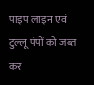पाइप लाइन एवं टुल्लू पंपों को जब्त कर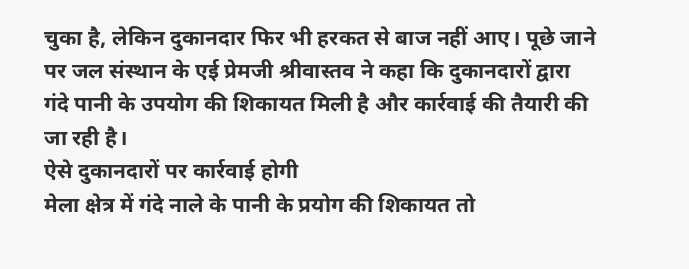चुका है, लेकिन दुकानदार फिर भी हरकत से बाज नहीं आए। पूछे जाने पर जल संस्थान के एई प्रेमजी श्रीवास्तव ने कहा कि दुकानदारों द्वारा गंदे पानी के उपयोग की शिकायत मिली है और कार्रवाई की तैयारी की जा रही है।
ऐसे दुकानदारों पर कार्रवाई होगी
मेला क्षेत्र में गंदे नाले के पानी के प्रयोग की शिकायत तो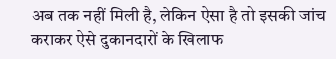अब तक नहीं मिली है, लेकिन ऐसा है तो इसकी जांच कराकर ऐसे दुकानदारों के खिलाफ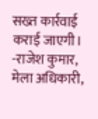सख्त कार्रवाई कराई जाएगी। -राजेश कुमार, मेला अधिकारी,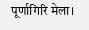पूर्णागिरि मेला।